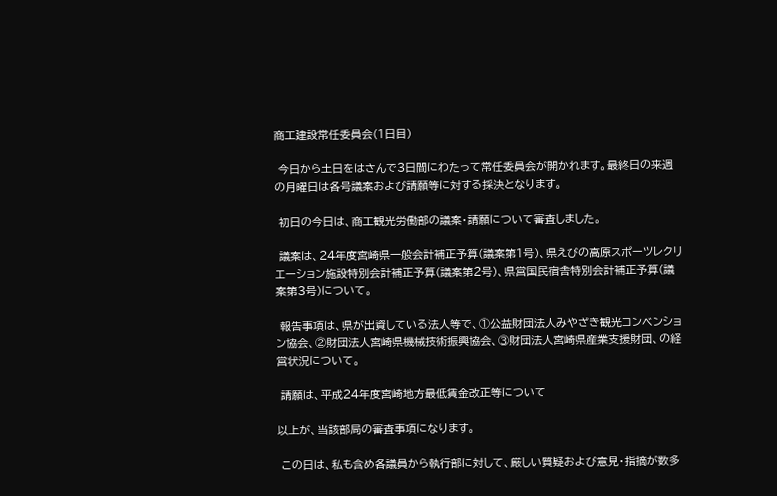商工建設常任委員会(1日目)

 今日から土日をはさんで3日間にわたって常任委員会が開かれます。最終日の来週の月曜日は各号議案および請願等に対する採決となります。

 初日の今日は、商工観光労働部の議案・請願について審査しました。

 議案は、24年度宮崎県一般会計補正予算(議案第1号)、県えびの高原スポーツレクリエーション施設特別会計補正予算(議案第2号)、県営国民宿舎特別会計補正予算(議案第3号)について。

 報告事項は、県が出資している法人等で、①公益財団法人みやざき観光コンベンション協会、②財団法人宮崎県機械技術振興協会、③財団法人宮崎県産業支援財団、の経営状況について。

 請願は、平成24年度宮崎地方最低賃金改正等について

以上が、当該部局の審査事項になります。

 この日は、私も含め各議員から執行部に対して、厳しい質疑および意見・指摘が数多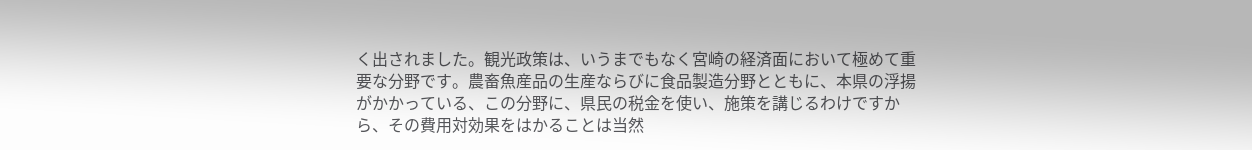く出されました。観光政策は、いうまでもなく宮崎の経済面において極めて重要な分野です。農畜魚産品の生産ならびに食品製造分野とともに、本県の浮揚がかかっている、この分野に、県民の税金を使い、施策を講じるわけですから、その費用対効果をはかることは当然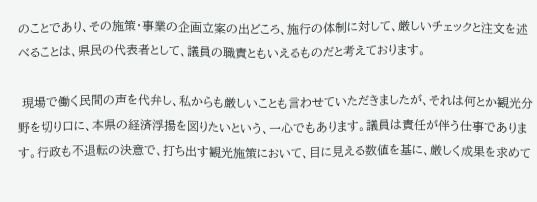のことであり、その施策・事業の企画立案の出どころ、施行の体制に対して、厳しいチェックと注文を述べることは、県民の代表者として、議員の職責ともいえるものだと考えております。

 現場で働く民間の声を代弁し、私からも厳しいことも言わせていただきましたが、それは何とか観光分野を切り口に、本県の経済浮揚を図りたいという、一心でもあります。議員は責任が伴う仕事であります。行政も不退転の決意で、打ち出す観光施策において、目に見える数値を基に、厳しく成果を求めて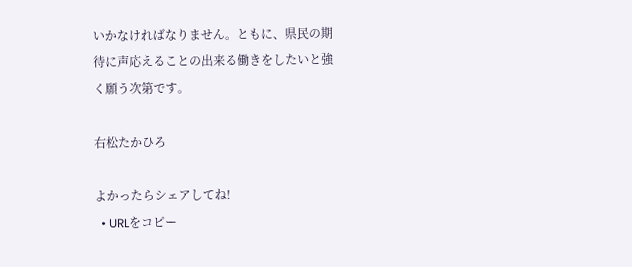いかなければなりません。ともに、県民の期待に声応えることの出来る働きをしたいと強く願う次第です。

右松たかひろ

よかったらシェアしてね!
  • URLをコピー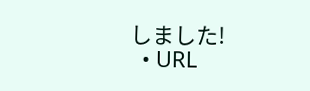しました!
  • URL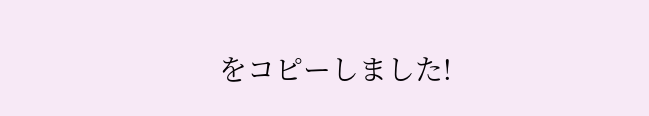をコピーしました!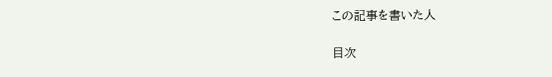この記事を書いた人

目次